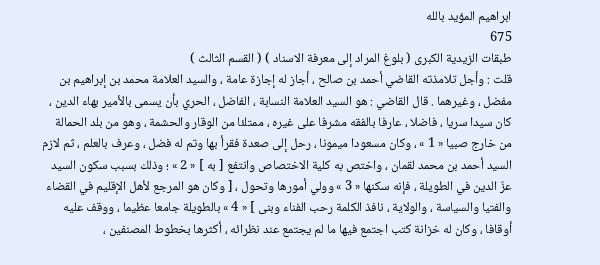ابراهيم المؤيد بالله
675
طبقات الزيدية الكبرى ( بلوغ المراد إلى معرفة الاسناد ) ( القسم الثالث )
قلت : وأجل تلامذته القاضي أحمد بن صالح ، أجاز له إجازة عامة ، والسيد العلامة محمد بن إبراهيم بن مفضل ، وغيرهما . قال القاضي : هو السيد العلامة النسابة ، الفاضل ، الحري بأن يسمى بالأمير بهاء الدين ، كان سيدا سريا ، فاضلا ، عارفا بالفقه مشرفا على غيره ، ممتلئا من الوقار والحشمة ، وهو من بلد الحمالة من خارج صبيا « 1 » ، وكان مسعودا ميمونا ، رحل إلى صعدة فقرأ بها وتم له فضل ، وعرف بالعلم ، ثم لازم السيد أحمد بن محمد لقمان ، واختص به كلية الاختصاص وانتفع [ به ] « 2 » ؛ وذلك بسبب سكون السيد عزّ الدين في الطويلة ، فإنه سكنها « 3 » وولي أمورها وتحول ، [ وكان هو المرجع لأهل الإقليم في القضاء والفتيا والسياسة ، والولاية ، نافذ الكلمة رحب الفناء وبنى ] « 4 » بالطويلة جامعا عظيما ، ووقف عليه أوقافا ، وكان له خزانة كتب اجتمع فيها ما لم يجتمع عند نظرائه ، أكثرها بخطوط المصنفين ،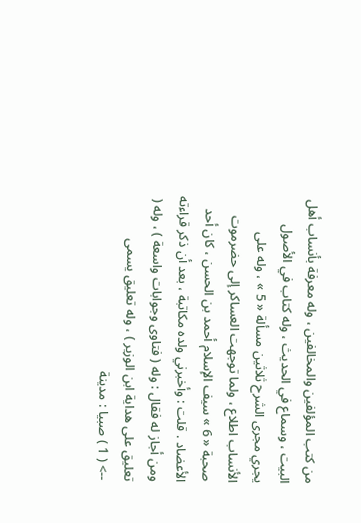من كتب المؤلفين والمخالفين ، وله معرفة بأنساب أهل البيت ، وسماع في الحديث ، وله كتاب في الأصول يجري مجرى الشرح ثلاثين مسألة « 5 » ، وله على الأنساب اطلاع ، ولما توجهت العساكر إلى حضرموت صحبة « 6 » سيف الإسلام أحمد بن الحسن ، كان أحد الأعضاد . قلت : وأخبرني ولده مكاتبة ، بعد أن ذكر قراءته ومن أجاز له فقال : وله ( فتاوى وجوابات واسعة ) ، وله ( تعليق على هداية ابن الوزير ) ، وله تعليق يسمى
--> ( 1 ) صبيا : مدينة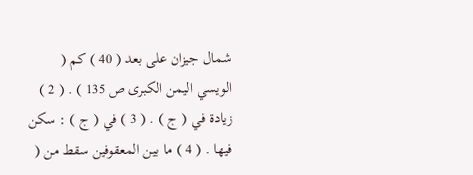شمال جيزان على بعد ( 40 ) كم ( الويسي اليمن الكبرى ص 135 ) . ( 2 ) زيادة في ( ج ) . ( 3 ) في ( ج ) : سكن فيها . ( 4 ) ما بين المعقوفين سقط من (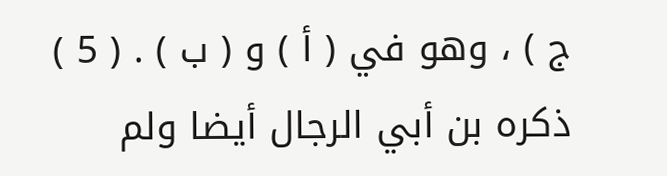ج ) ، وهو في ( أ ) و ( ب ) . ( 5 ) ذكره بن أبي الرجال أيضا ولم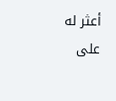أعثر له على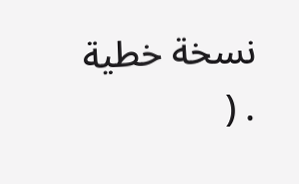نسخة خطية . (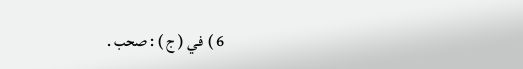6 ) في ( ج ) : صحب .